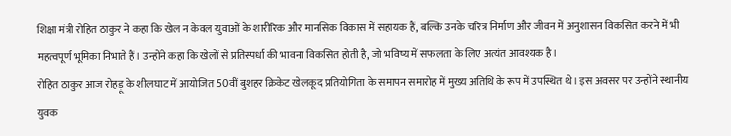शिक्षा मंत्री रोहित ठाकुर ने कहा कि खेल न केवल युवाओं के शारीरिक और मानसिक विकास में सहायक हैं, बल्कि उनके चरित्र निर्माण और जीवन में अनुशासन विकसित करने में भी महत्वपूर्ण भूमिका निभाते हैं। उन्होंने कहा कि खेलों से प्रतिस्पर्धा की भावना विकसित होती है, जो भविष्य में सफलता के लिए अत्यंत आवश्यक है।
रोहित ठाकुर आज रोहड़ू के शीलघाट में आयोजित 50वीं बुशहर क्रिकेट खेलकूद प्रतियोगिता के समापन समारोह में मुख्य अतिथि के रूप में उपस्थित थे। इस अवसर पर उन्होंने स्थानीय युवक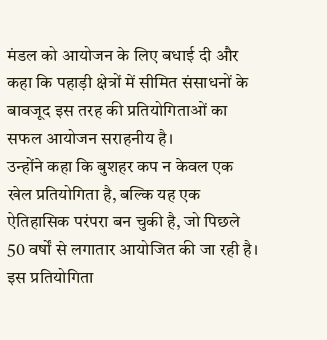मंडल को आयोजन के लिए बधाई दी और कहा कि पहाड़ी क्षेत्रों में सीमित संसाधनों के बावजूद इस तरह की प्रतियोगिताओं का सफल आयोजन सराहनीय है।
उन्होंने कहा कि बुशहर कप न केवल एक खेल प्रतियोगिता है, बल्कि यह एक ऐतिहासिक परंपरा बन चुकी है, जो पिछले 50 वर्षों से लगातार आयोजित की जा रही है। इस प्रतियोगिता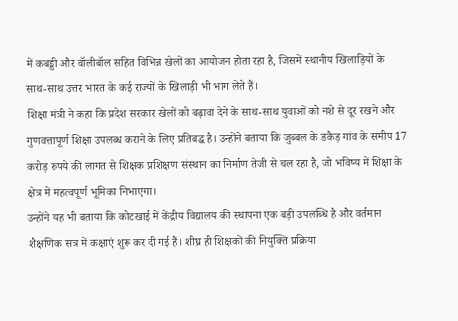में कबड्डी और वॉलीबॉल सहित विभिन्न खेलों का आयोजन होता रहा है, जिसमें स्थानीय खिलाड़ियों के साथ-साथ उत्तर भारत के कई राज्यों के खिलाड़ी भी भाग लेते हैं।
शिक्षा मंत्री ने कहा कि प्रदेश सरकार खेलों को बढ़ावा देने के साथ-साथ युवाओं को नशे से दूर रखने और गुणवत्तापूर्ण शिक्षा उपलब्ध कराने के लिए प्रतिबद्ध है। उन्होंने बताया कि जुब्बल के डकैड़ गांव के समीप 17 करोड़ रुपये की लागत से शिक्षक प्रशिक्षण संस्थान का निर्माण तेजी से चल रहा है, जो भविष्य में शिक्षा के क्षेत्र में महत्वपूर्ण भूमिका निभाएगा।
उन्होंने यह भी बताया कि कोटखाई में केंद्रीय विद्यालय की स्थापना एक बड़ी उपलब्धि है और वर्तमान शैक्षणिक सत्र में कक्षाएं शुरू कर दी गई हैं। शीघ्र ही शिक्षकों की नियुक्ति प्रक्रिया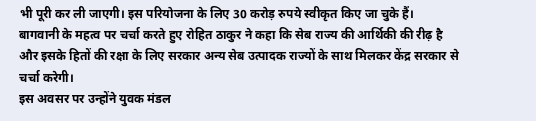भी पूरी कर ली जाएगी। इस परियोजना के लिए 30 करोड़ रुपये स्वीकृत किए जा चुके हैं।
बागवानी के महत्व पर चर्चा करते हुए रोहित ठाकुर ने कहा कि सेब राज्य की आर्थिकी की रीढ़ है और इसके हितों की रक्षा के लिए सरकार अन्य सेब उत्पादक राज्यों के साथ मिलकर केंद्र सरकार से चर्चा करेगी।
इस अवसर पर उन्होंने युवक मंडल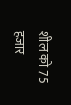शील को 75 हजार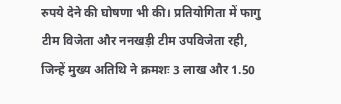रुपये देने की घोषणा भी की। प्रतियोगिता में फागु टीम विजेता और ननखड़ी टीम उपविजेता रही, जिन्हें मुख्य अतिथि ने क्रमशः 3 लाख और 1.50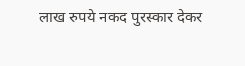लाख रुपये नकद पुरस्कार देकर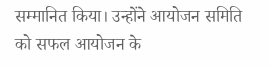सम्मानित किया। उन्होंने आयोजन समिति को सफल आयोजन के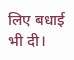लिए बधाई भी दी।